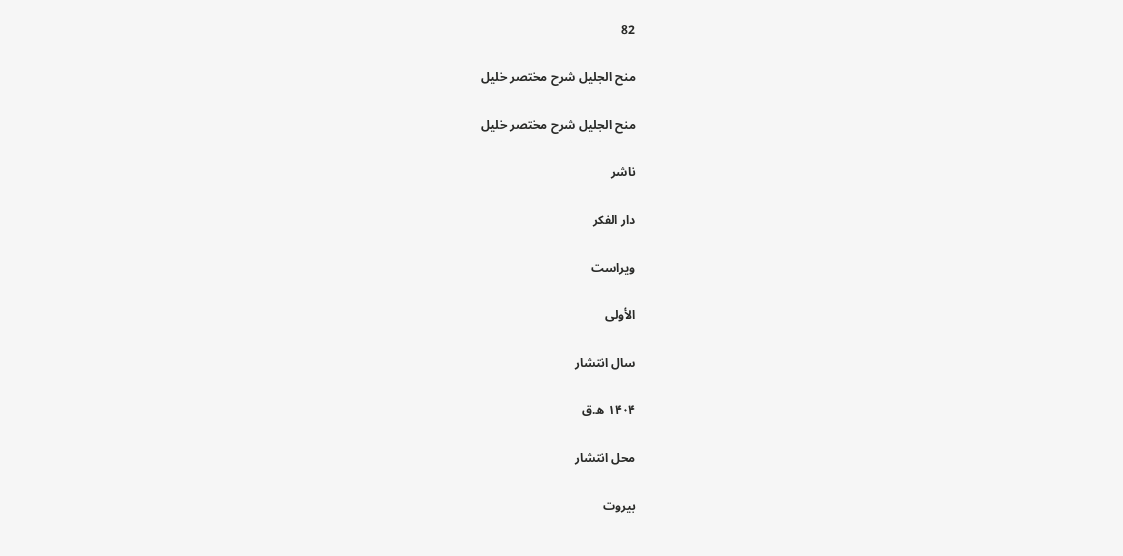82

منح الجليل شرح مختصر خليل

منح الجليل شرح مختصر خليل

ناشر

دار الفكر

ویراست

الأولى

سال انتشار

۱۴۰۴ ه.ق

محل انتشار

بيروت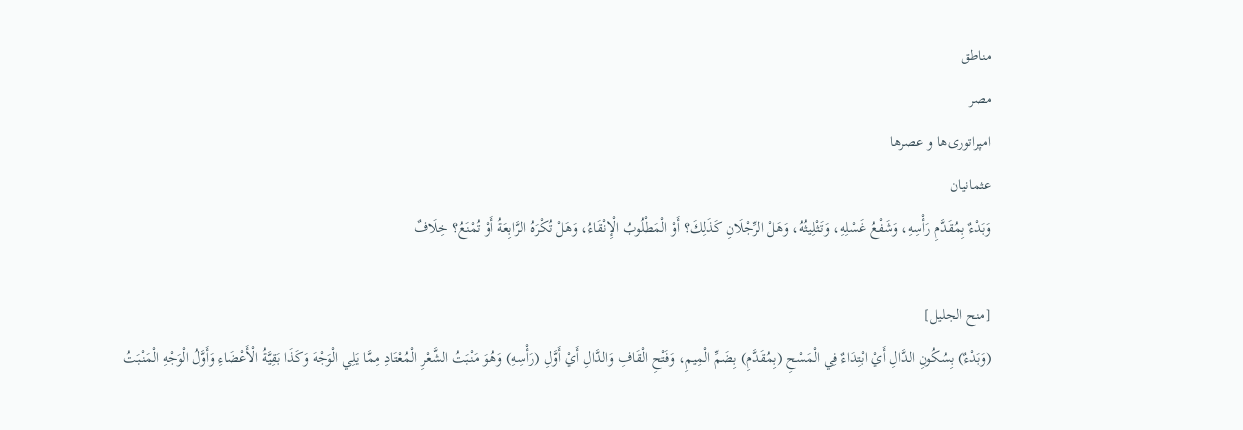مناطق
مصر
امپراتوری‌ها و عصرها
عثمانیان
وَبَدْءٌ بِمُقَدَّمِ رَأْسِهِ، وَشَفْعُ غَسْلِهِ، وَتَثْلِيثُهُ، وَهَلْ الرِّجْلَانِ كَذَلِكَ؟ أَوْ الْمَطْلُوبُ الْإِنْقَاءُ، وَهَلْ تُكْرَهُ الرَّابِعَةُ أَوْ تُمْنَعُ؟ خِلَافٌ

[منح الجليل]
(وَبَدْءٌ) بِسُكُونِ الدَّالِ أَيْ ابْتِدَاءٌ فِي الْمَسْحِ (بِمُقَدَّمِ) بِضَمِّ الْمِيمِ، وَفَتْحِ الْقَافِ وَالدَّالِ أَيْ أَوَّلِ (رَأْسِهِ) وَهُوَ مَنْبَتُ الشَّعْرِ الْمُعْتَادِ مِمَّا يَلِي الْوَجْهَ وَكَذَا بَقِيَّةُ الْأَعْضَاءِ وَأَوَّلُ الْوَجْهِ الْمَنْبَتُ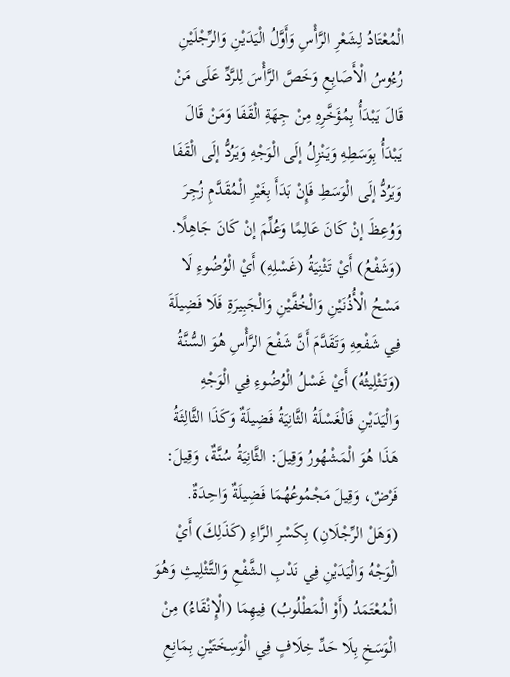الْمُعْتَادُ لِشَعْرِ الرَّأْسِ وَأَوَّلُ الْيَدَيْنِ وَالرِّجْلَيْنِ رُءُوسُ الْأَصَابِعِ وَخَصَّ الرَّأْسَ لِلرَّدِّ عَلَى مَنْ قَالَ يَبْدَأُ بِمُؤَخَّرِهِ مِنْ جِهَةِ الْقَفَا وَمَنْ قَالَ يَبْدَأُ بِوَسَطِهِ وَيَنْزِلُ إلَى الْوَجْهِ وَيَرُدُّ إلَى الْقَفَا وَيَرُدُّ إلَى الْوَسَطِ فَإِنْ بَدَأَ بِغَيْرِ الْمُقَدَّمِ زُجِرَ وَوُعِظَ إنْ كَانَ عَالِمًا وَعُلِّمَ إنْ كَانَ جَاهِلًا.
(وَشَفْعُ) أَيْ تَثْنِيَةُ (غَسْلِهِ) أَيْ الْوُضُوءِ لَا مَسْحُ الْأُذُنَيْنِ وَالْخُفَّيْنِ وَالْجَبِيرَةِ فَلَا فَضِيلَةَ فِي شَفْعِهِ وَتَقَدَّمَ أَنَّ شَفْعَ الرَّأْسِ هُوَ السُّنَّةُ (وَتَثْلِيثُهُ) أَيْ غَسْلُ الْوُضُوءِ فِي الْوَجْهِ وَالْيَدَيْنِ فَالْغَسْلَةُ الثَّانِيَةُ فَضِيلَةٌ وَكَذَا الثَّالِثَةُ هَذَا هُوَ الْمَشْهُورُ وَقِيلَ: الثَّانِيَةُ سُنَّةٌ، وَقِيلَ: فَرْضٌ، وَقِيلَ مَجْمُوعُهُمَا فَضِيلَةٌ وَاحِدَةٌ.
(وَهَلْ الرِّجْلَانِ) بِكَسْرِ الرَّاءِ (كَذَلِكَ) أَيْ الْوَجْهُ وَالْيَدَيْنِ فِي نَدْبِ الشَّفْعِ وَالتَّثْلِيثِ وَهُوَ الْمُعْتَمَدُ (أَوْ الْمَطْلُوبُ) فِيهِمَا (الْإِنْقَاءُ) مِنْ الْوَسَخِ بِلَا حَدِّ خِلَافٍ فِي الْوَسِخَتَيْنِ بِمَانِعِ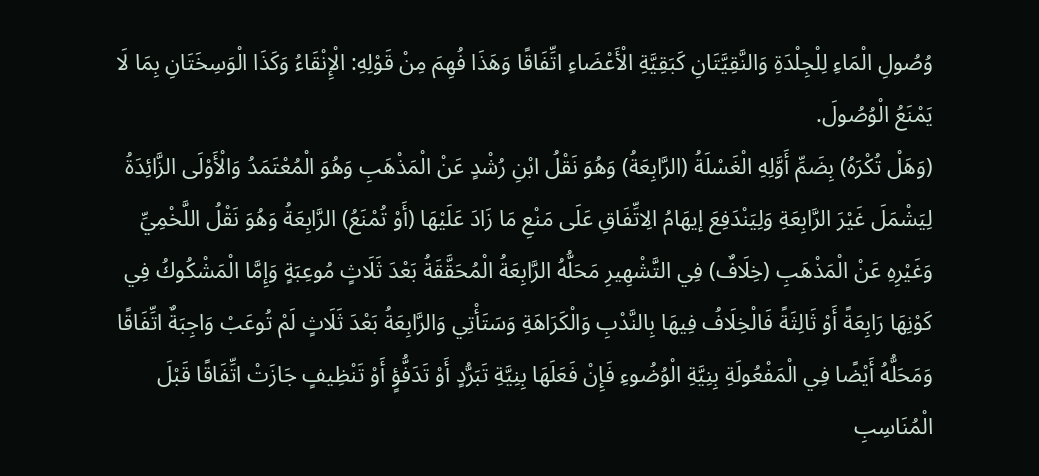وُصُولِ الْمَاءِ لِلْجِلْدَةِ وَالنَّقِيَّتَانِ كَبَقِيَّةِ الْأَعْضَاءِ اتِّفَاقًا وَهَذَا فُهِمَ مِنْ قَوْلِهِ: الْإِنْقَاءُ وَكَذَا الْوَسِخَتَانِ بِمَا لَا يَمْنَعُ الْوُصُولَ.
(وَهَلْ تُكْرَهُ) بِضَمِّ أَوَّلِهِ الْغَسْلَةُ (الرَّابِعَةُ) وَهُوَ نَقْلُ ابْنِ رُشْدٍ عَنْ الْمَذْهَبِ وَهُوَ الْمُعْتَمَدُ وَالْأَوْلَى الزَّائِدَةُ لِيَشْمَلَ غَيْرَ الرَّابِعَةِ وَلِيَنْدَفِعَ إيهَامُ الِاتِّفَاقِ عَلَى مَنْعِ مَا زَادَ عَلَيْهَا (أَوْ تُمْنَعُ) الرَّابِعَةُ وَهُوَ نَقْلُ اللَّخْمِيِّ وَغَيْرِهِ عَنْ الْمَذْهَبِ (خِلَافٌ) فِي التَّشْهِيرِ مَحَلُّهُ الرَّابِعَةُ الْمُحَقَّقَةُ بَعْدَ ثَلَاثٍ مُوعِبَةٍ وَإِمَّا الْمَشْكُوكُ فِي كَوْنِهَا رَابِعَةً أَوْ ثَالِثَةً فَالْخِلَافُ فِيهَا بِالنَّدْبِ وَالْكَرَاهَةِ وَسَتَأْتِي وَالرَّابِعَةُ بَعْدَ ثَلَاثٍ لَمْ تُوعَبْ وَاجِبَةٌ اتِّفَاقًا وَمَحَلُّهُ أَيْضًا فِي الْمَفْعُولَةِ بِنِيَّةِ الْوُضُوءِ فَإِنْ فَعَلَهَا بِنِيَّةِ تَبَرُّدٍ أَوْ تَدَفُّؤٍ أَوْ تَنْظِيفٍ جَازَتْ اتِّفَاقًا قَبْلَ الْمُنَاسِبِ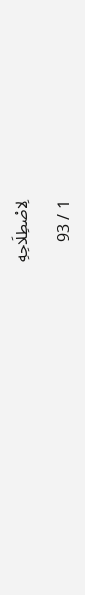لِاصْطِلَاحِهِ

1 / 93